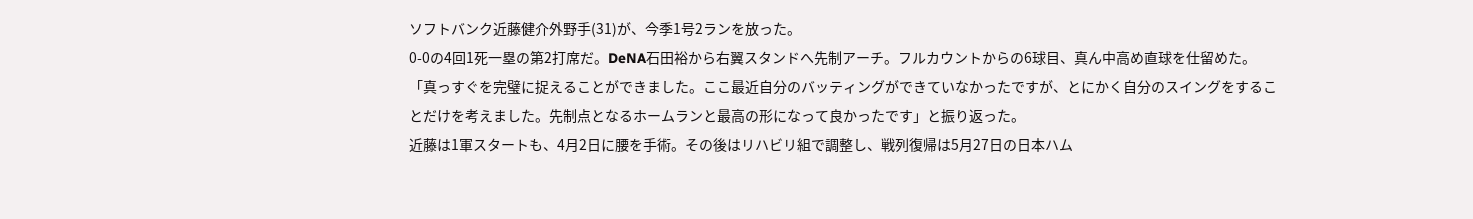ソフトバンク近藤健介外野手(31)が、今季1号2ランを放った。
0-0の4回1死一塁の第2打席だ。DeNA石田裕から右翼スタンドへ先制アーチ。フルカウントからの6球目、真ん中高め直球を仕留めた。
「真っすぐを完璧に捉えることができました。ここ最近自分のバッティングができていなかったですが、とにかく自分のスイングをすることだけを考えました。先制点となるホームランと最高の形になって良かったです」と振り返った。
近藤は1軍スタートも、4月2日に腰を手術。その後はリハビリ組で調整し、戦列復帰は5月27日の日本ハム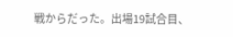戦からだった。出場19試合目、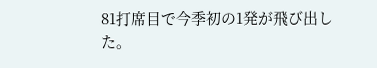81打席目で今季初の1発が飛び出した。